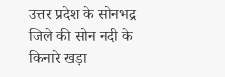उत्तर प्रदेश के सोनभद्र जिले की सोन नदी के किनारे खड़ा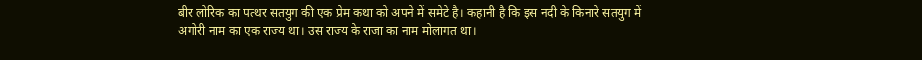बीर लोरिक का पत्थर सतयुग की एक प्रेम कथा को अपने में समेटे है। कहानी है कि इस नदी के किनारे सतयुग में अगोरी नाम का एक राज्य था। उस राज्य के राजा का नाम मोलागत था।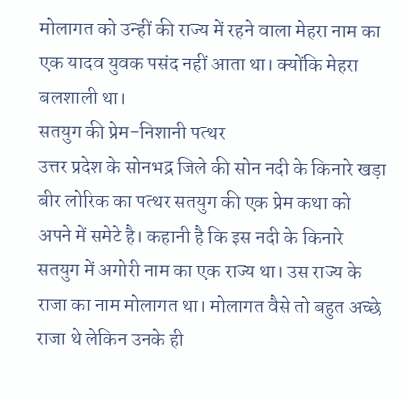मोलागत को उन्हीं की राज्य में रहने वाला मेहरा नाम का एक यादव युवक पसंद नहीं आता था। क्योंकि मेहरा बलशाली था।
सतयुग की प्रेम-निशानी पत्थर
उत्तर प्रदेश के सोनभद्र जिले की सोन नदी के किनारे खड़ा बीर लोरिक का पत्थर सतयुग की एक प्रेम कथा को अपने में समेटे है। कहानी है कि इस नदी के किनारे सतयुग में अगोरी नाम का एक राज्य था। उस राज्य के राजा का नाम मोलागत था। मोलागत वैसे तो बहुत अच्छे राजा थे लेकिन उनके ही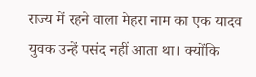राज्य में रहने वाला मेहरा नाम का एक यादव युवक उन्हें पसंद नहीं आता था। क्योंकि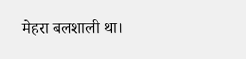मेहरा बलशाली था।